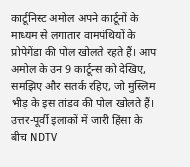कार्टूनिस्ट अमोल अपने कार्टूनों के माध्यम से लगातार वामपंथियों के प्रोपेगेंडा की पोल खोलते रहते हैं। आप अमोल के उन 9 कार्टून्स को देखिए, समझिए और सतर्क रहिए, जो मुस्लिम भीड़ के इस तांडव की पोल खोलते हैं।
उत्तर-पूर्वी इलाकों में जारी हिंसा के बीच NDTV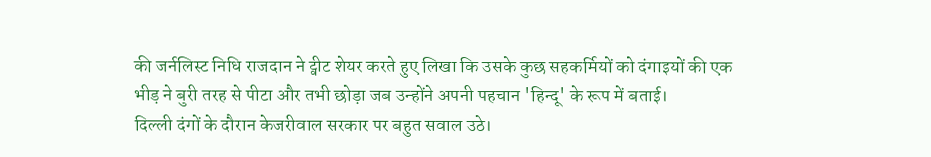की जर्नलिस्ट निधि राजदान ने ट्वीट शेयर करते हुए लिखा कि उसके कुछ सहकर्मियों को दंगाइयों की एक भीड़ ने बुरी तरह से पीटा और तभी छोड़ा जब उन्होंने अपनी पहचान 'हिन्दू' के रूप में बताई।
दिल्ली दंगों के दौरान केजरीवाल सरकार पर बहुत सवाल उठे।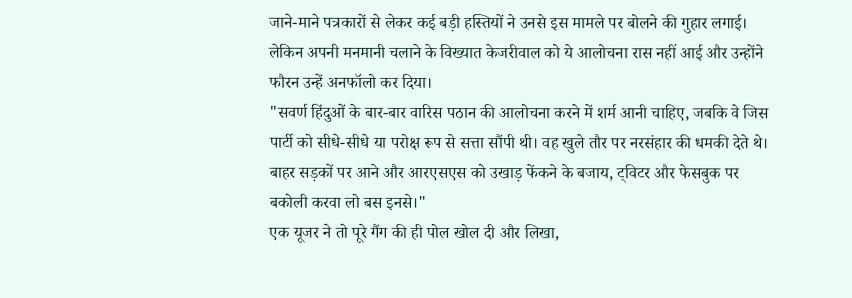जाने-माने पत्रकारों से लेकर कई बड़ी हस्तियों ने उनसे इस मामले पर बोलने की गुहार लगाई। लेकिन अपनी मनमानी चलाने के विख्यात केजरीवाल को ये आलोचना रास नहीं आई और उन्होंने फौरन उन्हें अनफॉलो कर दिया।
"सवर्ण हिंदुओं के बार-बार वारिस पठान की आलोचना करने में शर्म आनी चाहिए, जबकि वे जिस पार्टी को सीधे-सीधे या परोक्ष रूप से सत्ता सौंपी थी। वह खुले तौर पर नरसंहार की धमकी देते थे। बाहर सड़कों पर आने और आरएसएस को उखाड़ फेंकने के बजाय, ट्विटर और फेसबुक पर बकोली करवा लो बस इनसे।"
एक यूजर ने तो पूरे गैंग की ही पोल खोल दी और लिखा,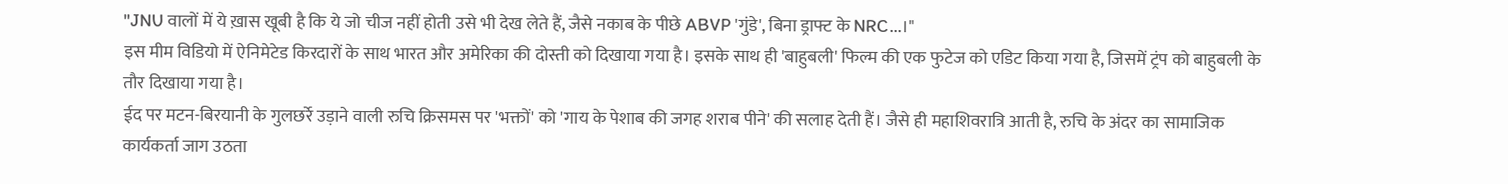"JNU वालों में ये ख़ास खूबी है कि ये जो चीज नहीं होती उसे भी देख लेते हैं, जैसे नकाब के पीछे ABVP 'गुंडे', बिना ड्राफ्ट के NRC...।"
इस मीम विडियो में ऐनिमेटेड किरदारों के साथ भारत और अमेरिका की दोस्ती को दिखाया गया है। इसके साथ ही 'बाहुबली' फिल्म की एक फुटेज को एडिट किया गया है, जिसमें ट्रंप को बाहुबली के तौर दिखाया गया है।
ईद पर मटन-बिरयानी के गुलछर्रे उड़ाने वाली रुचि क्रिसमस पर 'भक्तों' को 'गाय के पेशाब की जगह शराब पीने' की सलाह देती हैं। जैसे ही महाशिवरात्रि आती है, रुचि के अंदर का सामाजिक कार्यकर्ता जाग उठता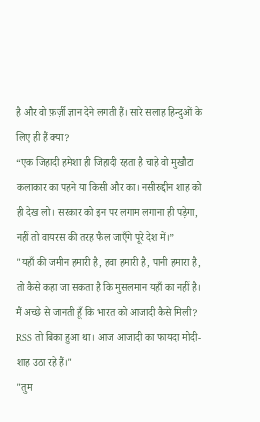है और वो फ़र्ज़ी ज्ञान देने लगती हैं। सारे सलाह हिन्दुओं के लिए ही हैं क्या?
“एक जिहादी हमेशा ही जिहादी रहता है चाहे वो मुखौटा कलाकार का पहने या किसी और का। नसीरुद्दीन शाह को ही देख लो। सरकार को इन पर लगाम लगाना ही पड़ेगा, नहीं तो वायरस की तरह फैल जाएँगे पूरे देश में।”
"यहाँ की जमीन हमारी है, हवा हमारी है, पानी हमारा है, तो कैसे कहा जा सकता है कि मुसलमान यहाँ का नहीं है। मैं अच्छे से जानती हूँ कि भारत को आजादी कैसे मिली? RSS तो बिका हुआ था। आज आजादी का फायदा मोदी-शाह उठा रहे हैं।"
"तुम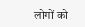लोगों को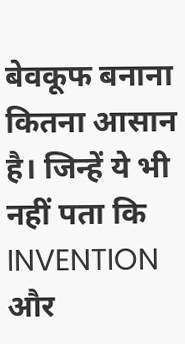बेवकूफ बनाना कितना आसान है। जिन्हें ये भी नहीं पता कि INVENTION और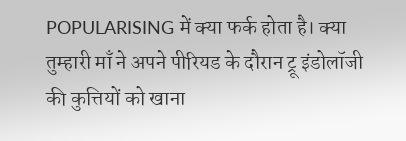POPULARISING में क्या फर्क होता है। क्या तुम्हारी माँ ने अपने पीरियड के दौरान ट्रू इंडोलॉजी की कुत्तियों को खाना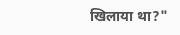खिलाया था?"